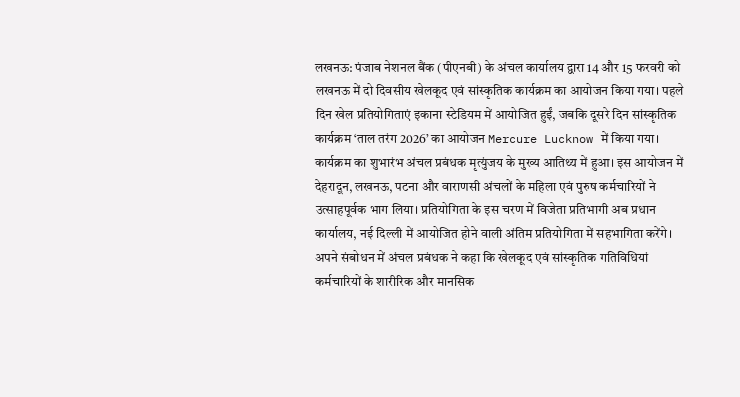लखनऊ: पंजाब नेशनल बैंक (पीएनबी) के अंचल कार्यालय द्वारा 14 और 15 फरवरी को लखनऊ में दो दिवसीय खेलकूद एवं सांस्कृतिक कार्यक्रम का आयोजन किया गया। पहले दिन खेल प्रतियोगिताएं इकाना स्टेडियम में आयोजित हुईं, जबकि दूसरे दिन सांस्कृतिक कार्यक्रम ‘ताल तरंग 2026’ का आयोजन Mercure Lucknow में किया गया। कार्यक्रम का शुभारंभ अंचल प्रबंधक मृत्युंजय के मुख्य आतिथ्य में हुआ। इस आयोजन में देहरादून, लखनऊ, पटना और वाराणसी अंचलों के महिला एवं पुरुष कर्मचारियों ने उत्साहपूर्वक भाग लिया। प्रतियोगिता के इस चरण में विजेता प्रतिभागी अब प्रधान कार्यालय, नई दिल्ली में आयोजित होने वाली अंतिम प्रतियोगिता में सहभागिता करेंगे।
अपने संबोधन में अंचल प्रबंधक ने कहा कि खेलकूद एवं सांस्कृतिक गतिविधियां कर्मचारियों के शारीरिक और मानसिक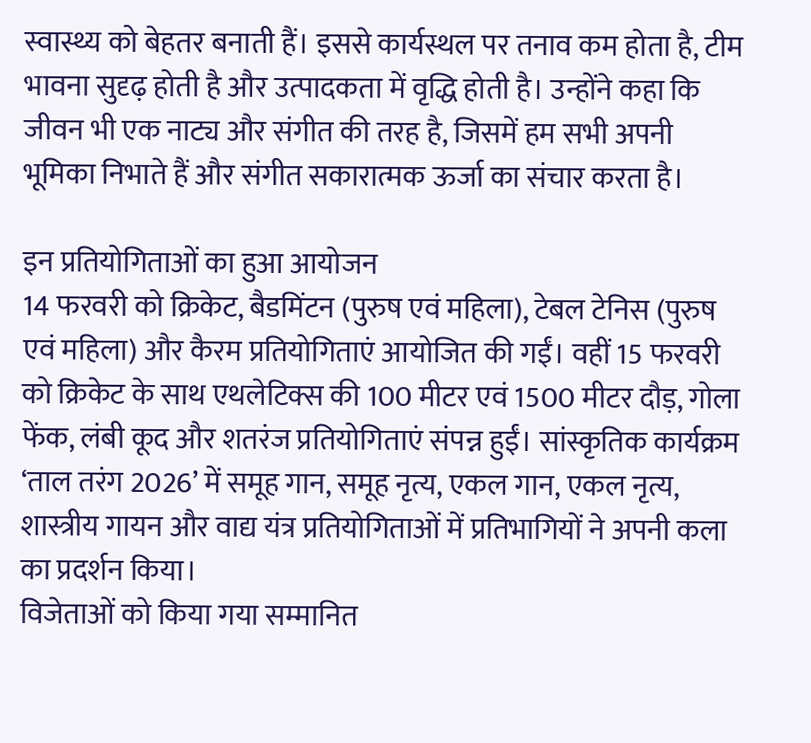स्वास्थ्य को बेहतर बनाती हैं। इससे कार्यस्थल पर तनाव कम होता है, टीम भावना सुदृढ़ होती है और उत्पादकता में वृद्धि होती है। उन्होंने कहा कि जीवन भी एक नाट्य और संगीत की तरह है, जिसमें हम सभी अपनी भूमिका निभाते हैं और संगीत सकारात्मक ऊर्जा का संचार करता है।

इन प्रतियोगिताओं का हुआ आयोजन
14 फरवरी को क्रिकेट, बैडमिंटन (पुरुष एवं महिला), टेबल टेनिस (पुरुष एवं महिला) और कैरम प्रतियोगिताएं आयोजित की गईं। वहीं 15 फरवरी को क्रिकेट के साथ एथलेटिक्स की 100 मीटर एवं 1500 मीटर दौड़, गोला फेंक, लंबी कूद और शतरंज प्रतियोगिताएं संपन्न हुईं। सांस्कृतिक कार्यक्रम ‘ताल तरंग 2026’ में समूह गान, समूह नृत्य, एकल गान, एकल नृत्य, शास्त्रीय गायन और वाद्य यंत्र प्रतियोगिताओं में प्रतिभागियों ने अपनी कला का प्रदर्शन किया।
विजेताओं को किया गया सम्मानित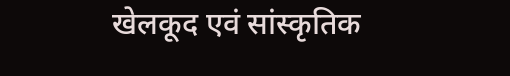खेलकूद एवं सांस्कृतिक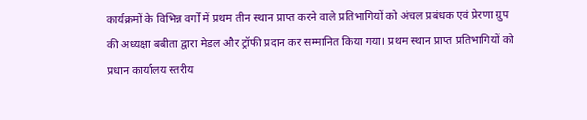कार्यक्रमों के विभिन्न वर्गों में प्रथम तीन स्थान प्राप्त करने वाले प्रतिभागियों को अंचल प्रबंधक एवं प्रेरणा ग्रुप की अध्यक्षा बबीता द्वारा मेडल और ट्रॉफी प्रदान कर सम्मानित किया गया। प्रथम स्थान प्राप्त प्रतिभागियों को प्रधान कार्यालय स्तरीय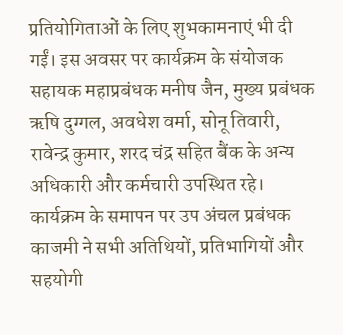प्रतियोगिताओं के लिए शुभकामनाएं भी दी गईं। इस अवसर पर कार्यक्रम के संयोजक सहायक महाप्रबंधक मनीष जैन, मुख्य प्रबंधक ऋषि दुग्गल, अवधेश वर्मा, सोनू तिवारी, रावेन्द्र कुमार, शरद चंद्र सहित बैंक के अन्य अधिकारी और कर्मचारी उपस्थित रहे। कार्यक्रम के समापन पर उप अंचल प्रबंधक काजमी ने सभी अतिथियों, प्रतिभागियों और सहयोगी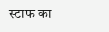स्टाफ का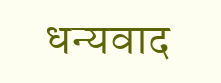धन्यवाद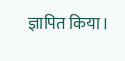ज्ञापित किया।